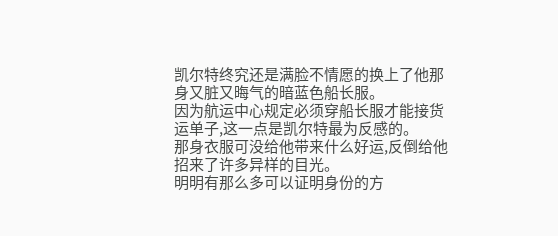凯尔特终究还是满脸不情愿的换上了他那身又脏又晦气的暗蓝色船长服。
因为航运中心规定必须穿船长服才能接货运单子,这一点是凯尔特最为反感的。
那身衣服可没给他带来什么好运,反倒给他招来了许多异样的目光。
明明有那么多可以证明身份的方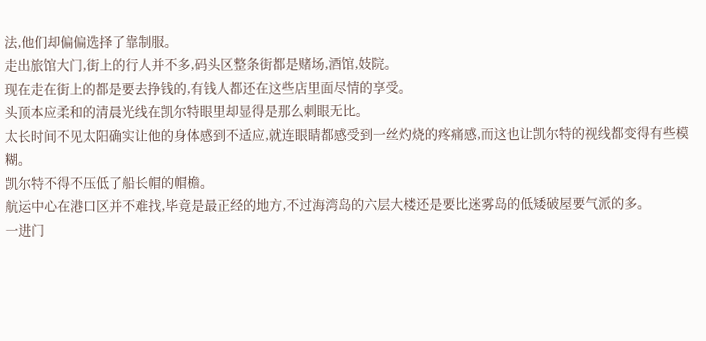法,他们却偏偏选择了靠制服。
走出旅馆大门,街上的行人并不多,码头区整条街都是赌场,酒馆,妓院。
现在走在街上的都是要去挣钱的,有钱人都还在这些店里面尽情的享受。
头顶本应柔和的清晨光线在凯尔特眼里却显得是那么刺眼无比。
太长时间不见太阳确实让他的身体感到不适应,就连眼睛都感受到一丝灼烧的疼痛感,而这也让凯尔特的视线都变得有些模糊。
凯尔特不得不压低了船长帽的帽檐。
航运中心在港口区并不难找,毕竟是最正经的地方,不过海湾岛的六层大楼还是要比迷雾岛的低矮破屋要气派的多。
一进门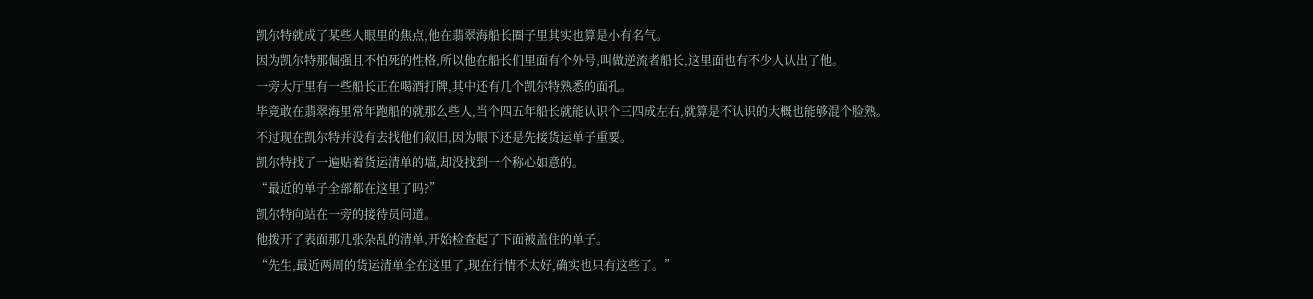凯尔特就成了某些人眼里的焦点,他在翡翠海船长圈子里其实也算是小有名气。
因为凯尔特那倔强且不怕死的性格,所以他在船长们里面有个外号,叫做逆流者船长,这里面也有不少人认出了他。
一旁大厅里有一些船长正在喝酒打牌,其中还有几个凯尔特熟悉的面孔。
毕竟敢在翡翠海里常年跑船的就那么些人,当个四五年船长就能认识个三四成左右,就算是不认识的大概也能够混个脸熟。
不过现在凯尔特并没有去找他们叙旧,因为眼下还是先接货运单子重要。
凯尔特找了一遍贴着货运清单的墙,却没找到一个称心如意的。
“最近的单子全部都在这里了吗?”
凯尔特向站在一旁的接待员问道。
他拨开了表面那几张杂乱的清单,开始检查起了下面被盖住的单子。
“先生,最近两周的货运清单全在这里了,现在行情不太好,确实也只有这些了。”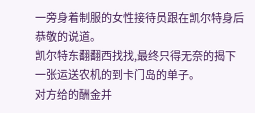一旁身着制服的女性接待员跟在凯尔特身后恭敬的说道。
凯尔特东翻翻西找找,最终只得无奈的揭下一张运送农机的到卡门岛的单子。
对方给的酬金并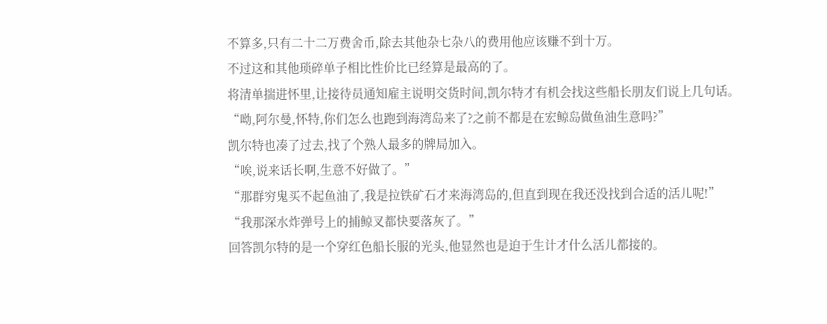不算多,只有二十二万费舍币,除去其他杂七杂八的费用他应该赚不到十万。
不过这和其他琐碎单子相比性价比已经算是最高的了。
将清单揣进怀里,让接待员通知雇主说明交货时间,凯尔特才有机会找这些船长朋友们说上几句话。
“呦,阿尔曼,怀特,你们怎么也跑到海湾岛来了?之前不都是在宏鲸岛做鱼油生意吗?”
凯尔特也凑了过去,找了个熟人最多的牌局加入。
“唉,说来话长啊,生意不好做了。”
“那群穷鬼买不起鱼油了,我是拉铁矿石才来海湾岛的,但直到现在我还没找到合适的活儿呢!”
“我那深水炸弹号上的捕鲸叉都快要落灰了。”
回答凯尔特的是一个穿红色船长服的光头,他显然也是迫于生计才什么活儿都接的。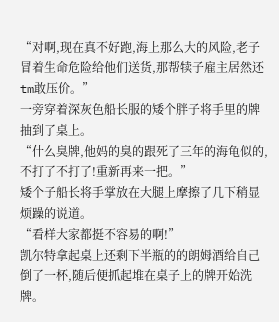“对啊,现在真不好跑,海上那么大的风险,老子冒着生命危险给他们送货,那帮犊子雇主居然还tm敢压价。”
一旁穿着深灰色船长服的矮个胖子将手里的牌抽到了桌上。
“什么臭牌,他妈的臭的跟死了三年的海龟似的,不打了不打了!重新再来一把。”
矮个子船长将手掌放在大腿上摩擦了几下稍显烦躁的说道。
“看样大家都挺不容易的啊!”
凯尔特拿起桌上还剩下半瓶的的朗姆酒给自己倒了一杯,随后便抓起堆在桌子上的牌开始洗牌。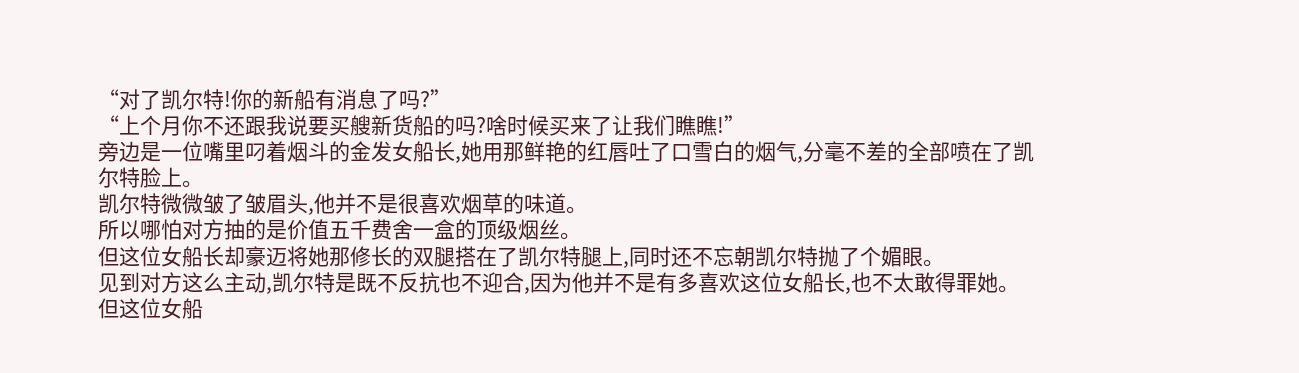“对了凯尔特!你的新船有消息了吗?”
“上个月你不还跟我说要买艘新货船的吗?啥时候买来了让我们瞧瞧!”
旁边是一位嘴里叼着烟斗的金发女船长,她用那鲜艳的红唇吐了口雪白的烟气,分毫不差的全部喷在了凯尔特脸上。
凯尔特微微皱了皱眉头,他并不是很喜欢烟草的味道。
所以哪怕对方抽的是价值五千费舍一盒的顶级烟丝。
但这位女船长却豪迈将她那修长的双腿搭在了凯尔特腿上,同时还不忘朝凯尔特抛了个媚眼。
见到对方这么主动,凯尔特是既不反抗也不迎合,因为他并不是有多喜欢这位女船长,也不太敢得罪她。
但这位女船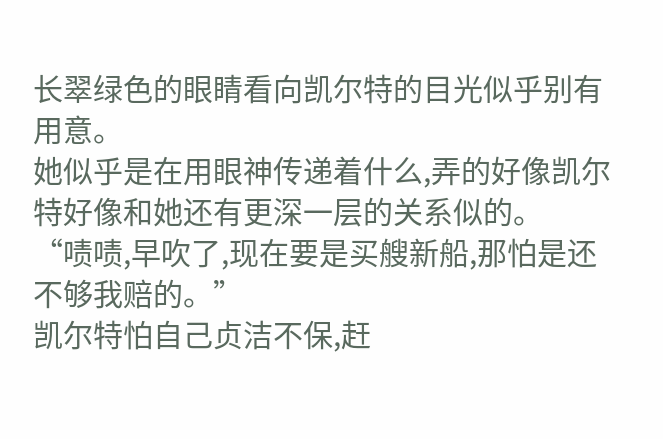长翠绿色的眼睛看向凯尔特的目光似乎别有用意。
她似乎是在用眼神传递着什么,弄的好像凯尔特好像和她还有更深一层的关系似的。
“啧啧,早吹了,现在要是买艘新船,那怕是还不够我赔的。”
凯尔特怕自己贞洁不保,赶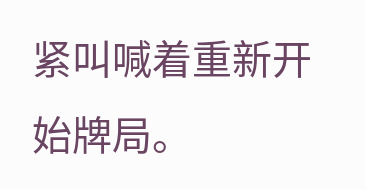紧叫喊着重新开始牌局。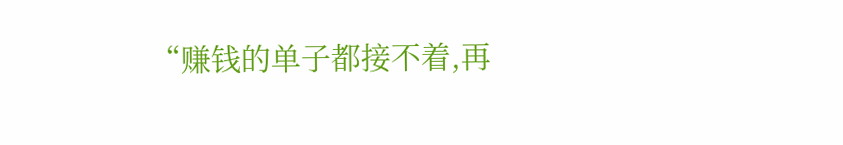“赚钱的单子都接不着,再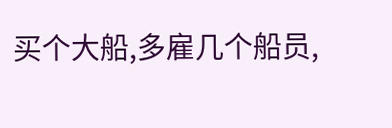买个大船,多雇几个船员,